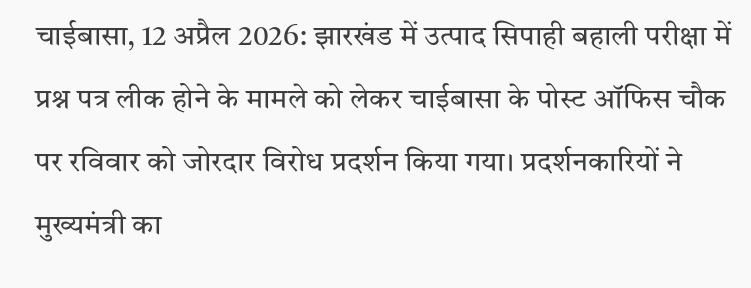चाईबासा, 12 अप्रैल 2026: झारखंड में उत्पाद सिपाही बहाली परीक्षा में प्रश्न पत्र लीक होने के मामले को लेकर चाईबासा के पोस्ट ऑफिस चौक पर रविवार को जोरदार विरोध प्रदर्शन किया गया। प्रदर्शनकारियों ने मुख्यमंत्री का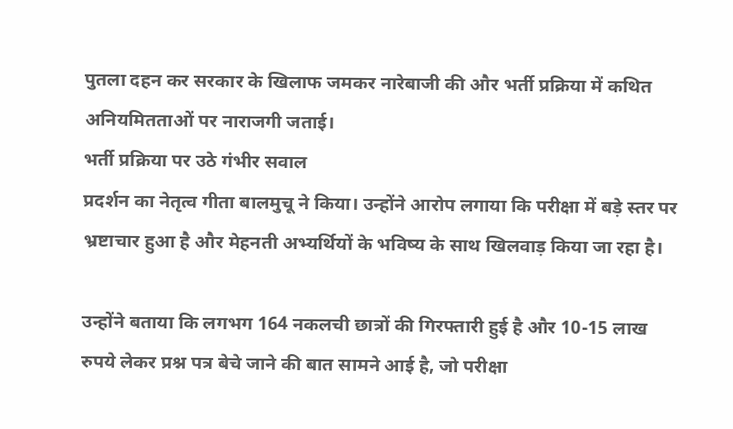पुतला दहन कर सरकार के खिलाफ जमकर नारेबाजी की और भर्ती प्रक्रिया में कथित अनियमितताओं पर नाराजगी जताई।
भर्ती प्रक्रिया पर उठे गंभीर सवाल
प्रदर्शन का नेतृत्व गीता बालमुचू ने किया। उन्होंने आरोप लगाया कि परीक्षा में बड़े स्तर पर भ्रष्टाचार हुआ है और मेहनती अभ्यर्थियों के भविष्य के साथ खिलवाड़ किया जा रहा है।

उन्होंने बताया कि लगभग 164 नकलची छात्रों की गिरफ्तारी हुई है और 10-15 लाख रुपये लेकर प्रश्न पत्र बेचे जाने की बात सामने आई है, जो परीक्षा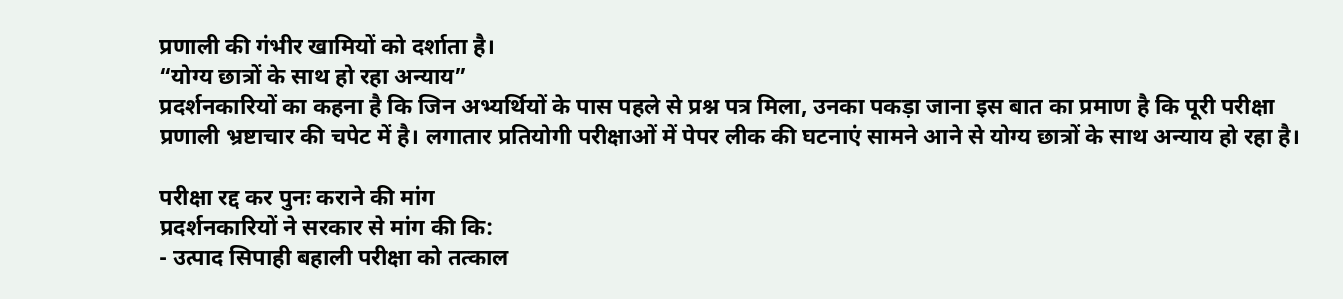प्रणाली की गंभीर खामियों को दर्शाता है।
“योग्य छात्रों के साथ हो रहा अन्याय”
प्रदर्शनकारियों का कहना है कि जिन अभ्यर्थियों के पास पहले से प्रश्न पत्र मिला, उनका पकड़ा जाना इस बात का प्रमाण है कि पूरी परीक्षा प्रणाली भ्रष्टाचार की चपेट में है। लगातार प्रतियोगी परीक्षाओं में पेपर लीक की घटनाएं सामने आने से योग्य छात्रों के साथ अन्याय हो रहा है।

परीक्षा रद्द कर पुनः कराने की मांग
प्रदर्शनकारियों ने सरकार से मांग की कि:
- उत्पाद सिपाही बहाली परीक्षा को तत्काल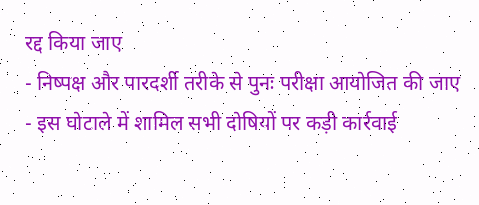रद्द किया जाए
- निष्पक्ष और पारदर्शी तरीके से पुनः परीक्षा आयोजित की जाए
- इस घोटाले में शामिल सभी दोषियों पर कड़ी कार्रवाई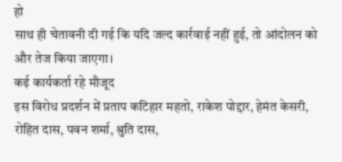हो
साथ ही चेतावनी दी गई कि यदि जल्द कार्रवाई नहीं हुई, तो आंदोलन को और तेज किया जाएगा।
कई कार्यकर्ता रहे मौजूद
इस विरोध प्रदर्शन में प्रताप कटिहार महतो, राकेश पोद्दार, हेमंत केसरी, रोहित दास, पवन शर्मा, श्रुति दास,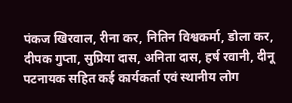पंकज खिरवाल, रीना कर, नितिन विश्वकर्मा, डोला कर, दीपक गुप्ता, सुप्रिया दास, अनिता दास, हर्ष रवानी, दीनू पटनायक सहित कई कार्यकर्ता एवं स्थानीय लोग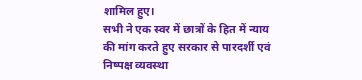शामिल हुए।
सभी ने एक स्वर में छात्रों के हित में न्याय की मांग करते हुए सरकार से पारदर्शी एवं निष्पक्ष व्यवस्था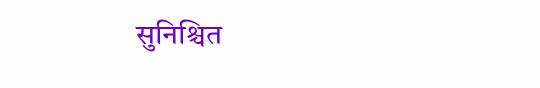सुनिश्चित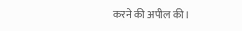करने की अपील की।